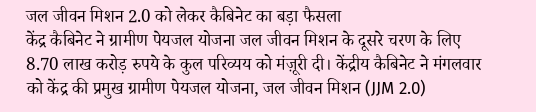जल जीवन मिशन 2.0 को लेकर कैबिनेट का बड़ा फैसला
केंद्र कैबिनेट ने ग्रामीण पेयजल योजना जल जीवन मिशन के दूसरे चरण के लिए 8.70 लाख करोड़ रुपये के कुल परिव्यय को मंज़ूरी दी। केंद्रीय कैबिनेट ने मंगलवार को केंद्र की प्रमुख ग्रामीण पेयजल योजना, जल जीवन मिशन (JJM 2.0)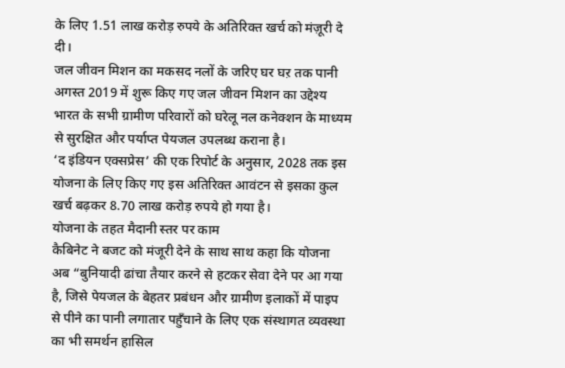के लिए 1.51 लाख करोड़ रुपये के अतिरिक्त खर्च को मंज़ूरी दे दी।
जल जीवन मिशन का मकसद नलों के जरिए घर घऱ तक पानी
अगस्त 2019 में शुरू किए गए जल जीवन मिशन का उद्देश्य भारत के सभी ग्रामीण परिवारों को घरेलू नल कनेक्शन के माध्यम से सुरक्षित और पर्याप्त पेयजल उपलब्ध कराना है।
‘द इंडियन एक्सप्रेस’ की एक रिपोर्ट के अनुसार, 2028 तक इस योजना के लिए किए गए इस अतिरिक्त आवंटन से इसका कुल खर्च बढ़कर 8.70 लाख करोड़ रुपये हो गया है।
योजना के तहत मैदानी स्तर पर काम
कैबिनेट ने बजट को मंजूरी देने के साथ साथ कहा कि योजना अब “बुनियादी ढांचा तैयार करने से हटकर सेवा देने पर आ गया है, जिसे पेयजल के बेहतर प्रबंधन और ग्रामीण इलाकों में पाइप से पीने का पानी लगातार पहुँचाने के लिए एक संस्थागत व्यवस्था का भी समर्थन हासिल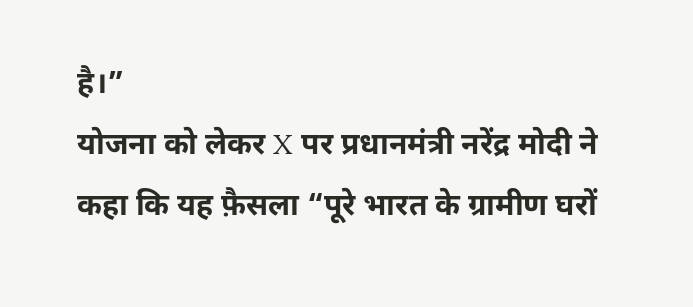है।”
योजना को लेकर X पर प्रधानमंत्री नरेंद्र मोदी ने कहा कि यह फ़ैसला “पूरे भारत के ग्रामीण घरों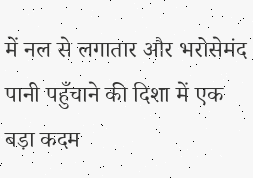में नल से लगातार और भरोसेमंद पानी पहुँचाने की दिशा में एक बड़ा कदम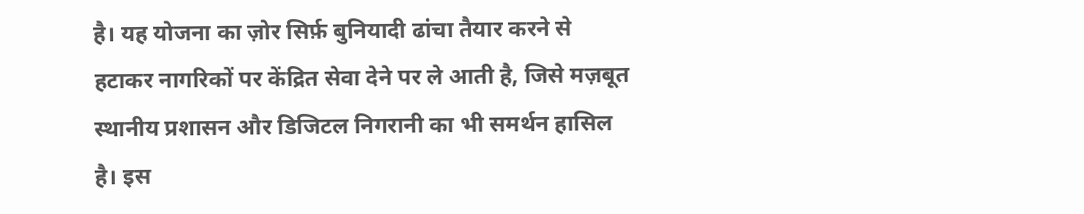है। यह योजना का ज़ोर सिर्फ़ बुनियादी ढांचा तैयार करने से हटाकर नागरिकों पर केंद्रित सेवा देने पर ले आती है, जिसे मज़बूत स्थानीय प्रशासन और डिजिटल निगरानी का भी समर्थन हासिल है। इस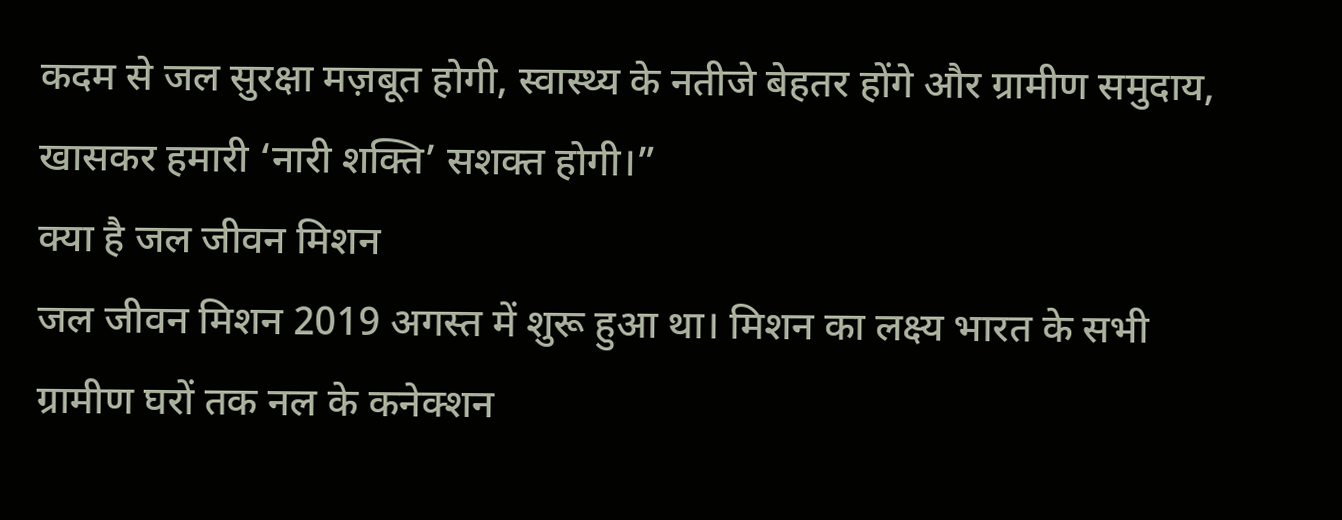कदम से जल सुरक्षा मज़बूत होगी, स्वास्थ्य के नतीजे बेहतर होंगे और ग्रामीण समुदाय, खासकर हमारी ‘नारी शक्ति’ सशक्त होगी।”
क्या है जल जीवन मिशन
जल जीवन मिशन 2019 अगस्त में शुरू हुआ था। मिशन का लक्ष्य भारत के सभी ग्रामीण घरों तक नल के कनेक्शन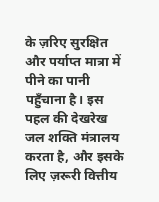के ज़रिए सुरक्षित और पर्याप्त मात्रा में पीने का पानी पहुँचाना है। इस पहल की देखरेख जल शक्ति मंत्रालय करता है, और इसके लिए ज़रूरी वित्तीय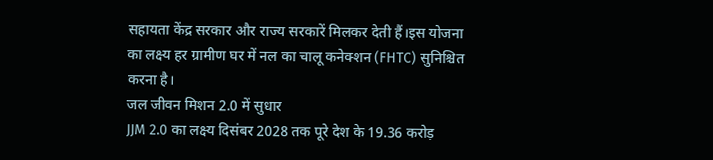सहायता केंद्र सरकार और राज्य सरकारें मिलकर देती हैं।इस योजना का लक्ष्य हर ग्रामीण घर में नल का चालू कनेक्शन (FHTC) सुनिश्चित करना है।
जल जीवन मिशन 2.0 में सुधार
JJM 2.0 का लक्ष्य दिसंबर 2028 तक पूरे देश के 19.36 करोड़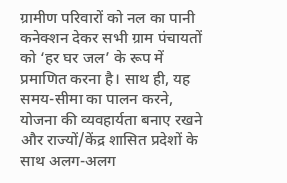ग्रामीण परिवारों को नल का पानी कनेक्शन देकर सभी ग्राम पंचायतों को ‘हर घर जल’ के रूप में प्रमाणित करना है। साथ ही, यह समय-सीमा का पालन करने, योजना की व्यवहार्यता बनाए रखने और राज्यों/केंद्र शासित प्रदेशों के साथ अलग-अलग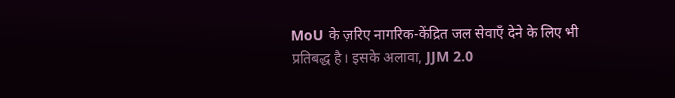MoU के ज़रिए नागरिक-केंद्रित जल सेवाएँ देने के लिए भी प्रतिबद्ध है। इसके अलावा, JJM 2.0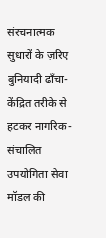संरचनात्मक सुधारों के ज़रिए बुनियादी ढाँचा-केंद्रित तरीके से हटकर नागरिक-संचालित उपयोगिता सेवा मॉडल की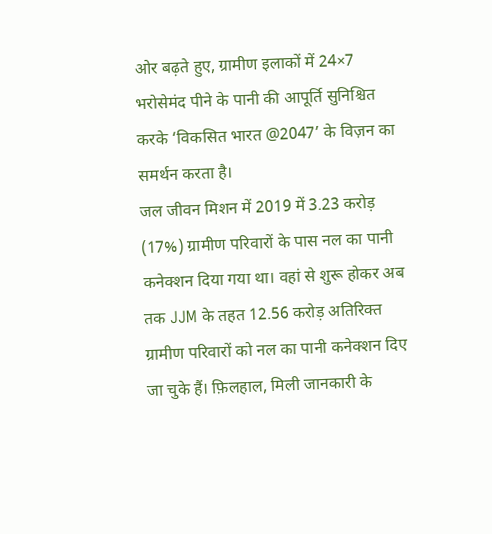ओर बढ़ते हुए, ग्रामीण इलाकों में 24×7 भरोसेमंद पीने के पानी की आपूर्ति सुनिश्चित करके ‘विकसित भारत @2047’ के विज़न का समर्थन करता है।
जल जीवन मिशन में 2019 में 3.23 करोड़ (17%) ग्रामीण परिवारों के पास नल का पानी कनेक्शन दिया गया था। वहां से शुरू होकर अब तक JJM के तहत 12.56 करोड़ अतिरिक्त ग्रामीण परिवारों को नल का पानी कनेक्शन दिए जा चुके हैं। फ़िलहाल, मिली जानकारी के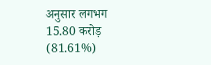अनुसार लगभग 15.80 करोड़ (81.61%)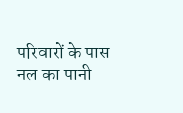परिवारों के पास नल का पानी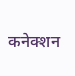कनेक्शन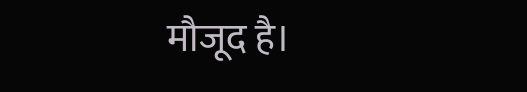मौजूद है।